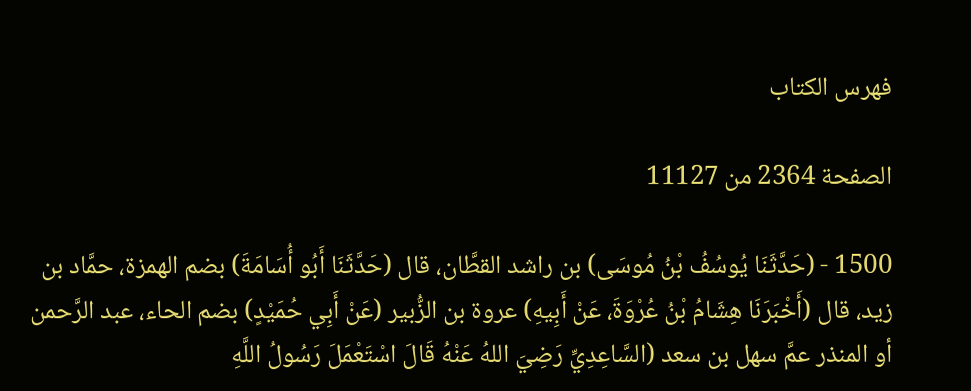فهرس الكتاب

الصفحة 2364 من 11127

1500 - (حَدَّثَنَا يُوسُفُ بْنُ مُوسَى) بن راشد القطَّان، قال (حَدَّثَنَا أَبُو أُسَامَةَ) بضم الهمزة، حمَّاد بن زيد، قال (أَخْبَرَنَا هِشَامُ بْنُ عُرْوَةَ، عَنْ أَبِيهِ) عروة بن الزُّبير (عَنْ أَبِي حُمَيْدٍ) بضم الحاء، عبد الرَّحمن أو المنذر عمَّ سهل بن سعد (السَّاعِدِيِّ رَضِيَ اللهُ عَنْهُ قَالَ اسْتَعْمَلَ رَسُولُ اللَّهِ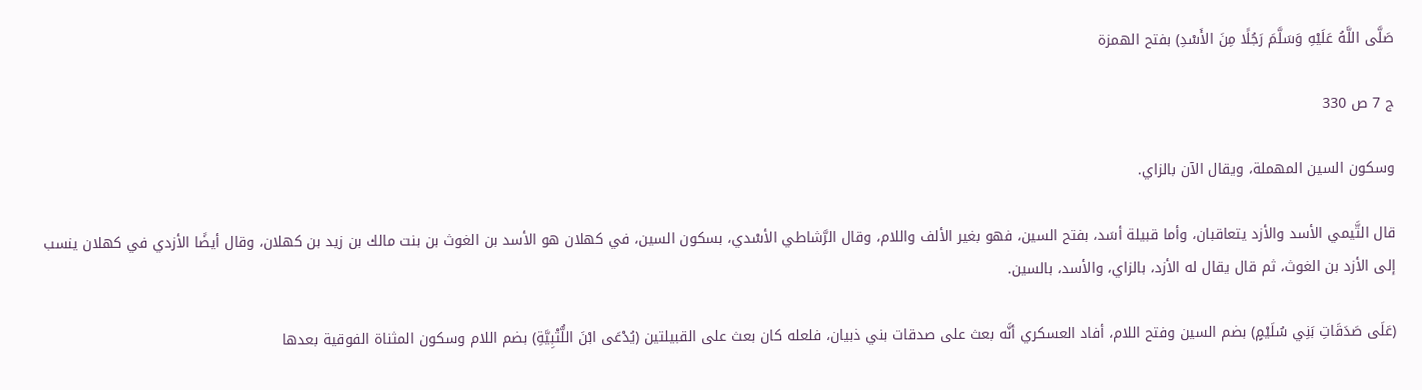صَلَّى اللَّهُ عَلَيْهِ وَسَلَّمَ رَجُلًا مِنَ الأَسْدِ) بفتح الهمزة

ج 7 ص 330

وسكون السين المهملة، ويقال الآن بالزاي.

قال التَّيمي الأسد والأزد يتعاقبان، وأما قبيلة أسَد، بفتح السين، فهو بغير الألف واللام، وقال الرَّشاطي الأسْدي، بسكون السين، في كهلان هو الأسد بن الغوث بن بنت مالك بن زيد بن كهلان، وقال أيضًا الأزدي في كهلان ينسب إلى الأزد بن الغوث، ثم قال يقال له الأزد، بالزاي، والأسد، بالسين.

(عَلَى صَدَقَاتِ بَنِي سُلَيْمٍ) بضم السين وفتح اللام، أفاد العسكري أنَّه بعث على صدقات بني ذبيان، فلعله كان بعث على القبيلتين (يُدْعَى ابْنَ اللُّتْبِيَّةِ) بضم اللام وسكون المثناة الفوقية بعدها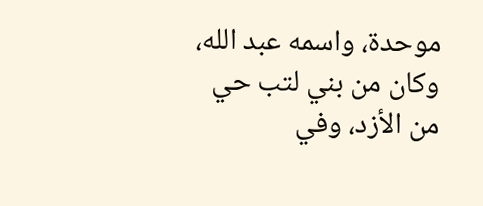موحدة، واسمه عبد الله، وكان من بني لتب حي من الأزد، وفي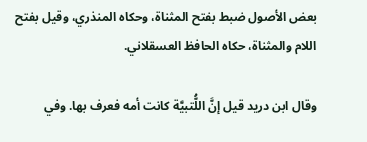بعض الأصول ضبط بفتح المثناة، وحكاه المنذري، وقيل بفتح اللام والمثناة، حكاه الحافظ العسقلاني.

وقال ابن دريد قيل إنَّ اللُّتبيَّة كانت أمه فعرف بها. وفي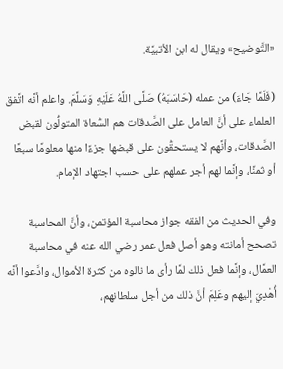«التَّوضيح» ويقال له ابن الأتبيَّة.

(فَلَمَّا جَاءَ) من عمله (حَاسَبَهُ) صَلَّى اللَّهُ عَلَيْهِ وَسَلَّمَ. واعلم أنَّه اتَّفق العلماء على أنَّ العامل على الصَّدقات هم السُّعاة المتولُّون لقبض الصَّدقات، وأنَّهم لا يستحقُّون على قبضها جزءًا منها معلومًا سبعًا أو ثمنًا، وإنَّما لهم أجر عملهم على حسب اجتهاد الإمام.

وفي الحديث من الفقه جواز محاسبة المؤتمن، وأنَّ المحاسبة تصحح أمانته وهو أصل فعل عمر رضي الله عنه في محاسبة العمَّال، وإنَّما فعل ذلك لمَّا رأى ما نالوه من كثرة الأموال، وادَّعوا أنَّه أُهْدِيَ إليهم وعَلِمَ أنَّ ذلك من أجل سلطانهم،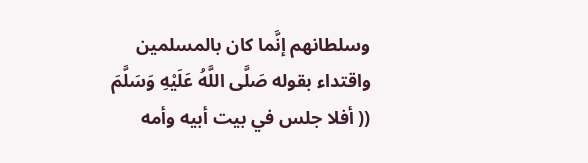وسلطانهم إنَّما كان بالمسلمين واقتداء بقوله صَلَّى اللَّهُ عَلَيْهِ وَسَلَّمَ (( أفلا جلس في بيت أبيه وأمه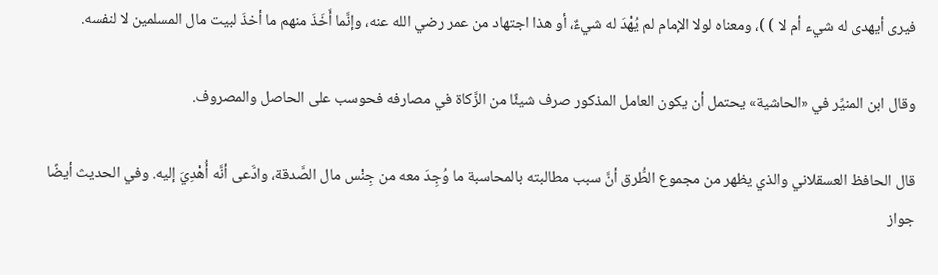فيرى أيهدى له شيء أم لا ) )، ومعناه لولا الإمام لم يُهْدَ له شيءٌ، أو هذا اجتهاد من عمر رضي الله عنه، وإنَّما أَخَذَ منهم ما أخذَ لبيت مال المسلمين لا لنفسه.

وقال ابن المنيِّر في «الحاشية» يحتمل أن يكون العامل المذكور صرف شيئًا من الزَّكاة في مصارفه فحوسب على الحاصل والمصروف.

قال الحافظ العسقلاني والذي يظهر من مجموع الطُّرق أنَّ سبب مطالبته بالمحاسبة ما وُجِدَ معه من جِنْس مال الصَّدقة، وادَّعى أنَّه أُهْدِيَ إليه. وفي الحديث أيضًا جواز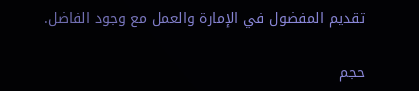تقديم المفضول في الإمارة والعمل مع وجود الفاضل.

حجم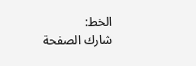الخط:
شارك الصفحة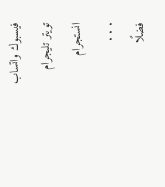فيسبوك واتساب تويتر تليجرام انستجرام
. . .
فضلًا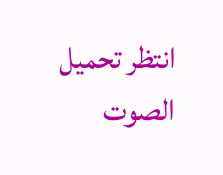انتظر تحميل الصوت